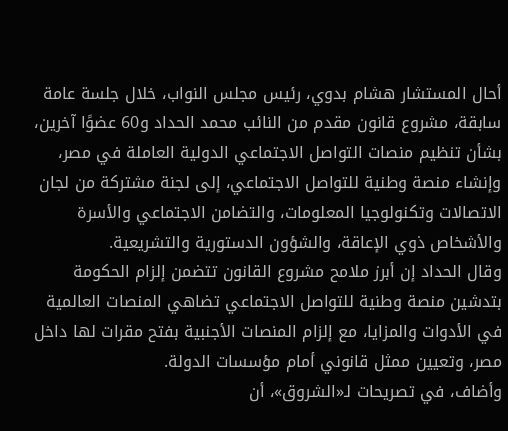أحال المستشار هشام بدوي، رئيس مجلس النواب، خلال جلسة عامة سابقة، مشروع قانون مقدم من النائب محمد الحداد و60 عضوًا آخرين، بشأن تنظيم منصات التواصل الاجتماعي الدولية العاملة في مصر، وإنشاء منصة وطنية للتواصل الاجتماعي، إلى لجنة مشتركة من لجان الاتصالات وتكنولوجيا المعلومات، والتضامن الاجتماعي والأسرة والأشخاص ذوي الإعاقة، والشؤون الدستورية والتشريعية.
وقال الحداد إن أبرز ملامح مشروع القانون تتضمن إلزام الحكومة بتدشين منصة وطنية للتواصل الاجتماعي تضاهي المنصات العالمية في الأدوات والمزايا، مع إلزام المنصات الأجنبية بفتح مقرات لها داخل مصر، وتعيين ممثل قانوني أمام مؤسسات الدولة.
وأضاف، في تصريحات لـ«الشروق»، أن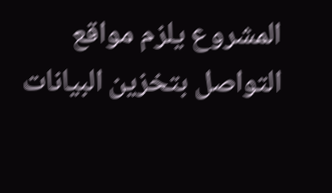المشروع يلزم مواقع التواصل بتخزين البيانات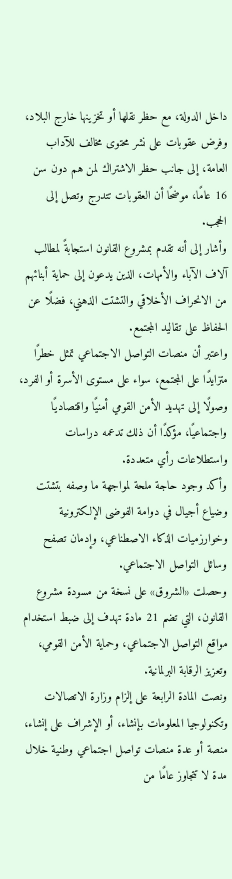داخل الدولة، مع حظر نقلها أو تخزينها خارج البلاد، وفرض عقوبات على نشر محتوى مخالف للآداب العامة، إلى جانب حظر الاشتراك لمن هم دون سن 16 عامًا، موضحًا أن العقوبات تتدرج وتصل إلى الحجب.
وأشار إلى أنه تقدم بمشروع القانون استجابةً لمطالب آلاف الآباء والأمهات، الذين يدعون إلى حماية أبنائهم من الانحراف الأخلاقي والتشتت الذهني، فضلًا عن الحفاظ على تقاليد المجتمع.
واعتبر أن منصات التواصل الاجتماعي تمثل خطرًا متزايدًا على المجتمع، سواء على مستوى الأسرة أو الفرد، وصولًا إلى تهديد الأمن القومي أمنيًا واقتصاديًا واجتماعيًا، مؤكدًا أن ذلك تدعمه دراسات واستطلاعات رأي متعددة.
وأكد وجود حاجة ملحة لمواجهة ما وصفه بتشتت وضياع أجيال في دوامة الفوضى الإلكترونية وخوارزميات الذكاء الاصطناعي، وإدمان تصفح وسائل التواصل الاجتماعي.
وحصلت «الشروق» على نسخة من مسودة مشروع القانون، التي تضم 21 مادة تهدف إلى ضبط استخدام مواقع التواصل الاجتماعي، وحماية الأمن القومي، وتعزيز الرقابة البرلمانية.
ونصت المادة الرابعة على إلزام وزارة الاتصالات وتكنولوجيا المعلومات بإنشاء، أو الإشراف على إنشاء، منصة أو عدة منصات تواصل اجتماعي وطنية خلال مدة لا تتجاوز عامًا من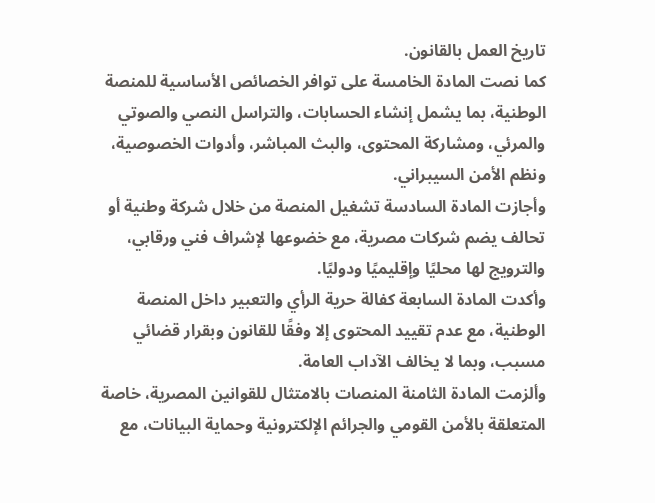تاريخ العمل بالقانون.
كما نصت المادة الخامسة على توافر الخصائص الأساسية للمنصة الوطنية، بما يشمل إنشاء الحسابات، والتراسل النصي والصوتي والمرئي، ومشاركة المحتوى، والبث المباشر، وأدوات الخصوصية، ونظم الأمن السيبراني.
وأجازت المادة السادسة تشغيل المنصة من خلال شركة وطنية أو تحالف يضم شركات مصرية، مع خضوعها لإشراف فني ورقابي، والترويج لها محليًا وإقليميًا ودوليًا.
وأكدت المادة السابعة كفالة حرية الرأي والتعبير داخل المنصة الوطنية، مع عدم تقييد المحتوى إلا وفقًا للقانون وبقرار قضائي مسبب، وبما لا يخالف الآداب العامة.
وألزمت المادة الثامنة المنصات بالامتثال للقوانين المصرية، خاصة المتعلقة بالأمن القومي والجرائم الإلكترونية وحماية البيانات، مع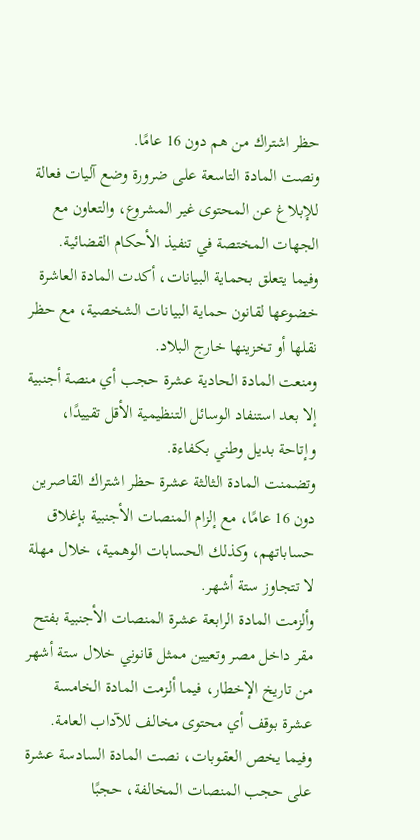حظر اشتراك من هم دون 16 عامًا.
ونصت المادة التاسعة على ضرورة وضع آليات فعالة للإبلاغ عن المحتوى غير المشروع، والتعاون مع الجهات المختصة في تنفيذ الأحكام القضائية.
وفيما يتعلق بحماية البيانات، أكدت المادة العاشرة خضوعها لقانون حماية البيانات الشخصية، مع حظر نقلها أو تخزينها خارج البلاد.
ومنعت المادة الحادية عشرة حجب أي منصة أجنبية إلا بعد استنفاد الوسائل التنظيمية الأقل تقييدًا، وإتاحة بديل وطني بكفاءة.
وتضمنت المادة الثالثة عشرة حظر اشتراك القاصرين دون 16 عامًا، مع إلزام المنصات الأجنبية بإغلاق حساباتهم، وكذلك الحسابات الوهمية، خلال مهلة لا تتجاوز ستة أشهر.
وألزمت المادة الرابعة عشرة المنصات الأجنبية بفتح مقر داخل مصر وتعيين ممثل قانوني خلال ستة أشهر من تاريخ الإخطار، فيما ألزمت المادة الخامسة عشرة بوقف أي محتوى مخالف للآداب العامة.
وفيما يخص العقوبات، نصت المادة السادسة عشرة على حجب المنصات المخالفة، حجبًا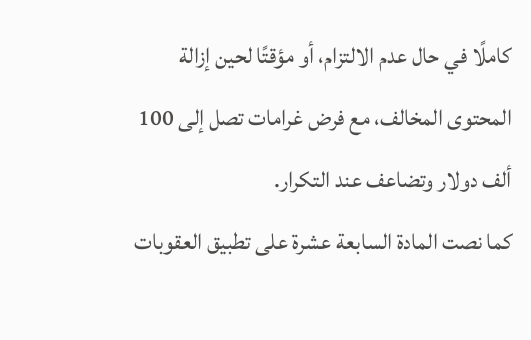كاملًا في حال عدم الالتزام، أو مؤقتًا لحين إزالة المحتوى المخالف، مع فرض غرامات تصل إلى 100 ألف دولار وتضاعف عند التكرار.
كما نصت المادة السابعة عشرة على تطبيق العقوبات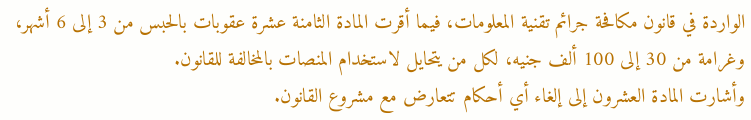الواردة في قانون مكافحة جرائم تقنية المعلومات، فيما أقرت المادة الثامنة عشرة عقوبات بالحبس من 3 إلى 6 أشهر، وغرامة من 30 إلى 100 ألف جنيه، لكل من يتحايل لاستخدام المنصات بالمخالفة للقانون.
وأشارت المادة العشرون إلى إلغاء أي أحكام تتعارض مع مشروع القانون.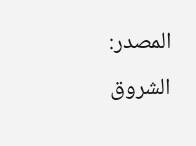المصدر:
الشروق